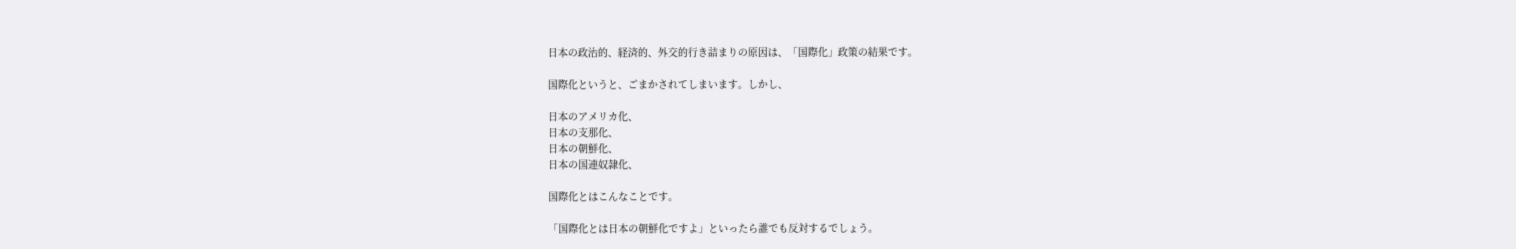日本の政治的、経済的、外交的行き詰まりの原因は、「国際化」政策の結果です。

国際化というと、ごまかされてしまいます。しかし、

日本のアメリカ化、
日本の支那化、
日本の朝鮮化、
日本の国連奴隷化、

国際化とはこんなことです。

「国際化とは日本の朝鮮化ですよ」といったら誰でも反対するでしょう。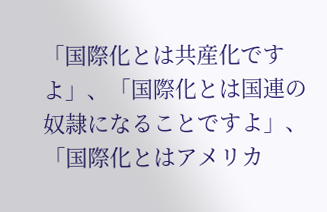「国際化とは共産化ですよ」、「国際化とは国連の奴隷になることですよ」、「国際化とはアメリカ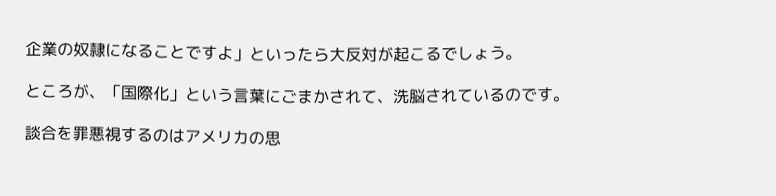企業の奴隷になることですよ」といったら大反対が起こるでしょう。

ところが、「国際化」という言葉にごまかされて、洗脳されているのです。

談合を罪悪視するのはアメリカの思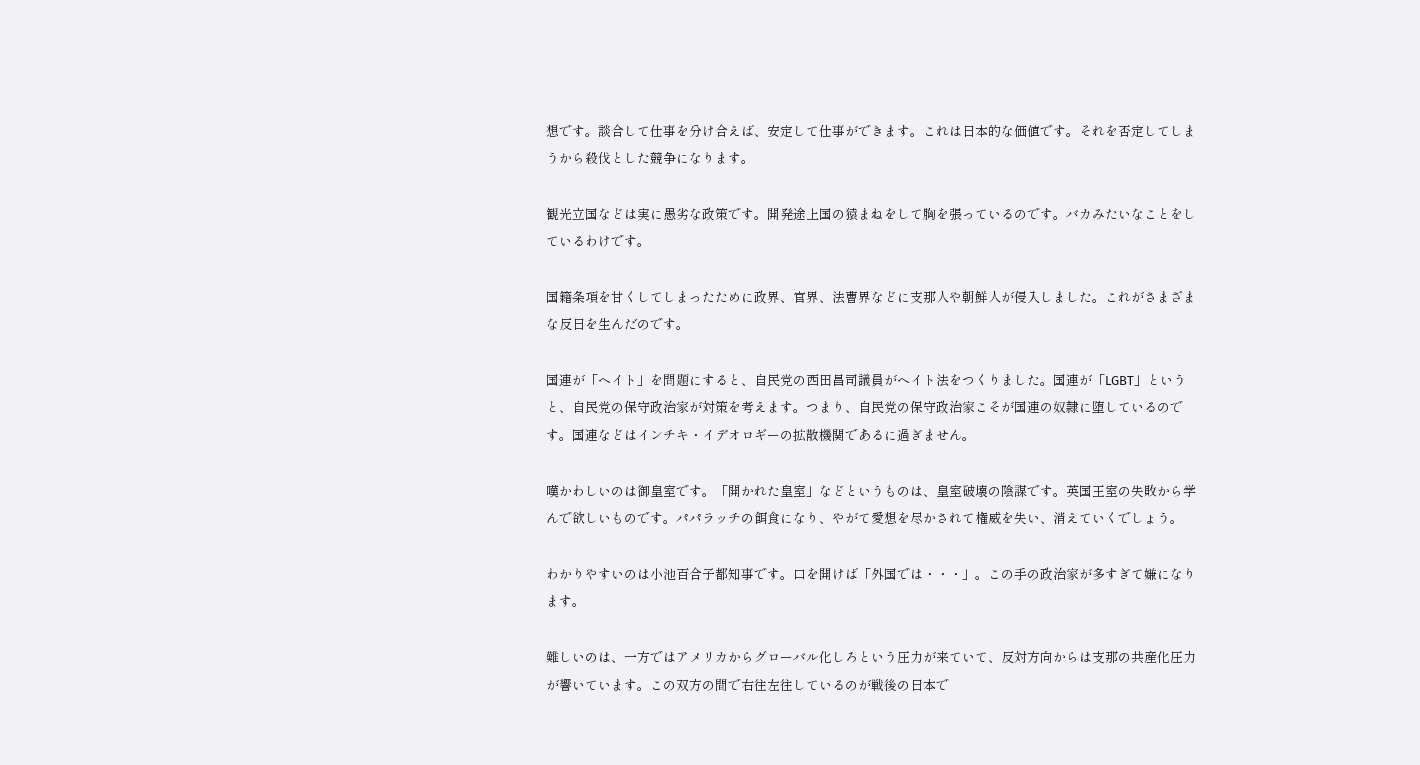想です。談合して仕事を分け合えば、安定して仕事ができます。これは日本的な価値です。それを否定してしまうから殺伐とした競争になります。

観光立国などは実に愚劣な政策です。開発途上国の猿まねをして胸を張っているのです。バカみたいなことをしているわけです。

国籍条項を甘くしてしまったために政界、官界、法曹界などに支那人や朝鮮人が侵入しました。これがさまざまな反日を生んだのです。

国連が「ヘイト」を問題にすると、自民党の西田昌司議員がヘイト法をつくりました。国連が「LGBT」というと、自民党の保守政治家が対策を考えます。つまり、自民党の保守政治家こそが国連の奴隷に堕しているのです。国連などはインチキ・イデオロギーの拡散機関であるに過ぎません。

嘆かわしいのは御皇室です。「開かれた皇室」などというものは、皇室破壊の陰謀です。英国王室の失敗から学んで欲しいものです。パパラッチの餌食になり、やがて愛想を尽かされて権威を失い、消えていくでしょう。

わかりやすいのは小池百合子都知事です。口を開けば「外国では・・・」。この手の政治家が多すぎて嫌になります。

難しいのは、一方ではアメリカからグローバル化しろという圧力が来ていて、反対方向からは支那の共産化圧力が響いています。この双方の間で右往左往しているのが戦後の日本で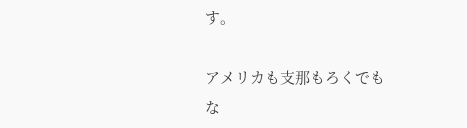す。

アメリカも支那もろくでもな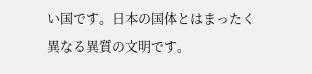い国です。日本の国体とはまったく異なる異質の文明です。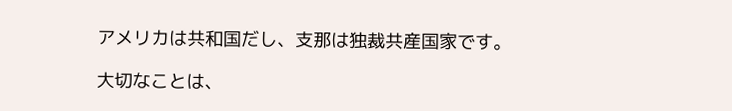アメリカは共和国だし、支那は独裁共産国家です。

大切なことは、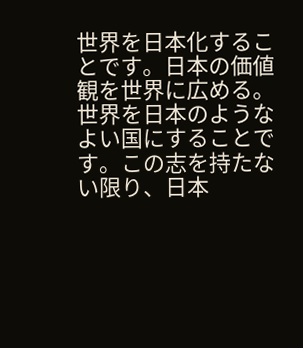世界を日本化することです。日本の価値観を世界に広める。世界を日本のようなよい国にすることです。この志を持たない限り、日本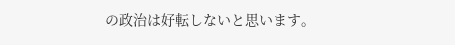の政治は好転しないと思います。